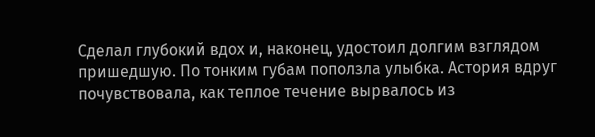Сделал глубокий вдох и, наконец, удостоил долгим взглядом пришедшую. По тонким губам поползла улыбка. Астория вдруг почувствовала, как теплое течение вырвалось из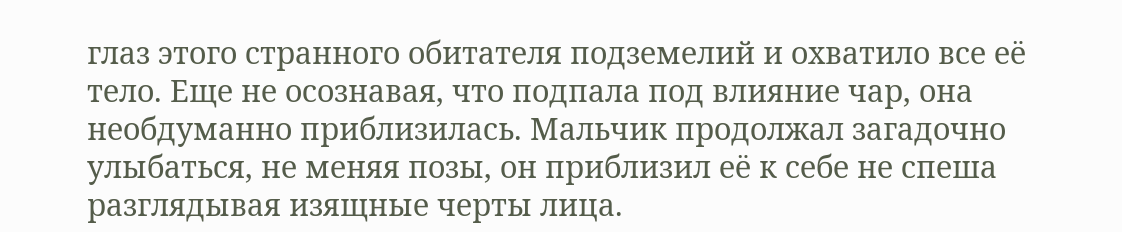глаз этого странного обитателя подземелий и охватило все её тело. Еще не осознавая, что подпала под влияние чар, она необдуманно приблизилась. Мальчик продолжал загадочно улыбаться, не меняя позы, он приблизил её к себе не спеша разглядывая изящные черты лица.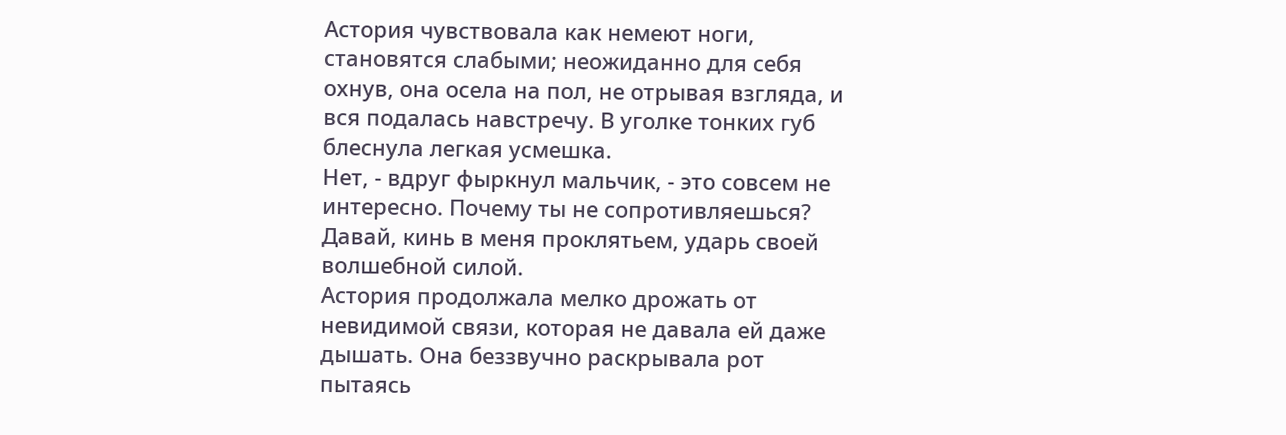Астория чувствовала как немеют ноги, становятся слабыми; неожиданно для себя охнув, она осела на пол, не отрывая взгляда, и вся подалась навстречу. В уголке тонких губ блеснула легкая усмешка.
Нет, - вдруг фыркнул мальчик, - это совсем не интересно. Почему ты не сопротивляешься? Давай, кинь в меня проклятьем, ударь своей волшебной силой.
Астория продолжала мелко дрожать от невидимой связи, которая не давала ей даже дышать. Она беззвучно раскрывала рот пытаясь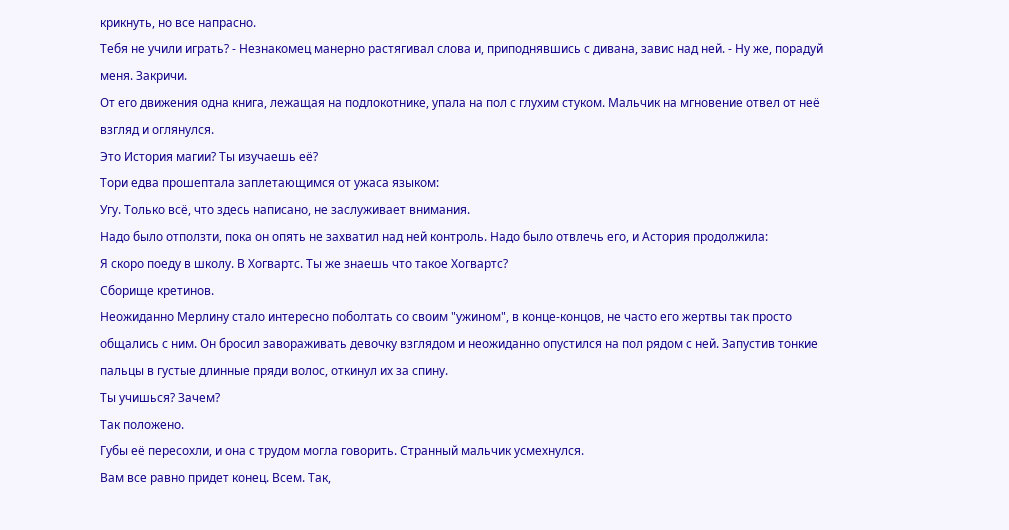крикнуть, но все напрасно.
Тебя не учили играть? - Незнакомец манерно растягивал слова и, приподнявшись с дивана, завис над ней. - Ну же, порадуй меня. Закричи.
От его движения одна книга, лежащая на подлокотнике, упала на пол с глухим стуком. Мальчик на мгновение отвел от неё взгляд и оглянулся.
Это История магии? Ты изучаешь её?
Тори едва прошептала заплетающимся от ужаса языком:
Угу. Только всё, что здесь написано, не заслуживает внимания.
Надо было отползти, пока он опять не захватил над ней контроль. Надо было отвлечь его, и Астория продолжила:
Я скоро поеду в школу. В Хогвартс. Ты же знаешь что такое Хогвартс?
Сборище кретинов.
Неожиданно Мерлину стало интересно поболтать со своим "ужином", в конце-концов, не часто его жертвы так просто общались с ним. Он бросил завораживать девочку взглядом и неожиданно опустился на пол рядом с ней. Запустив тонкие пальцы в густые длинные пряди волос, откинул их за спину.
Ты учишься? Зачем?
Так положено.
Губы её пересохли, и она с трудом могла говорить. Странный мальчик усмехнулся.
Вам все равно придет конец. Всем. Так,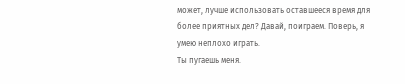может, лучше использовать оставшееся время для более приятных дел? Давай, поиграем. Поверь, я умею неплохо играть.
Ты пугаешь меня.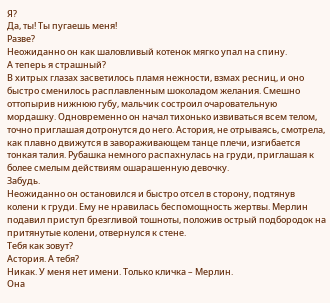Я?
Да, ты! Ты пугаешь меня!
Разве?
Неожиданно он как шаловливый котенок мягко упал на спину.
А теперь я страшный?
В хитрых глазах засветилось пламя нежности, взмах ресниц, и оно быстро сменилось расплавленным шоколадом желания. Смешно оттопырив нижнюю губу, мальчик состроил очаровательную мордашку. Одновременно он начал тихонько извиваться всем телом, точно приглашая дотронутся до него. Астория, не отрываясь, смотрела, как плавно движутся в завораживающем танце плечи, изгибается тонкая талия. Рубашка немного распахнулась на груди, приглашая к более смелым действиям ошарашенную девочку.
Забудь.
Неожиданно он остановился и быстро отсел в сторону, подтянув колени к груди. Ему не нравилась беспомощность жертвы. Мерлин подавил приступ брезгливой тошноты, положив острый подбородок на притянутые колени, отвернулся к стене.
Тебя как зовут?
Астория. А тебя?
Никак. У меня нет имени. Только кличка – Мерлин.
Она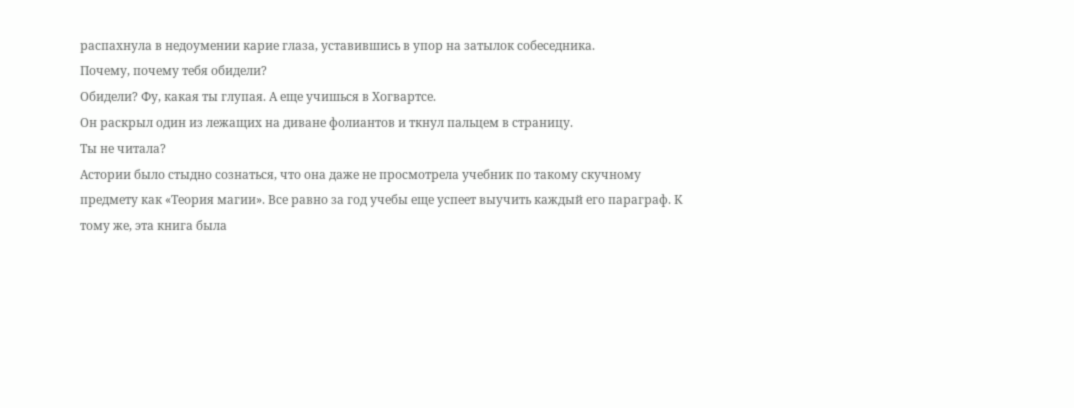распахнула в недоумении карие глаза, уставившись в упор на затылок собеседника.
Почему, почему тебя обидели?
Обидели? Фу, какая ты глупая. А еще учишься в Хогвартсе.
Он раскрыл один из лежащих на диване фолиантов и ткнул пальцем в страницу.
Ты не читала?
Астории было стыдно сознаться, что она даже не просмотрела учебник по такому скучному предмету как «Теория магии». Все равно за год учебы еще успеет выучить каждый его параграф. К тому же, эта книга была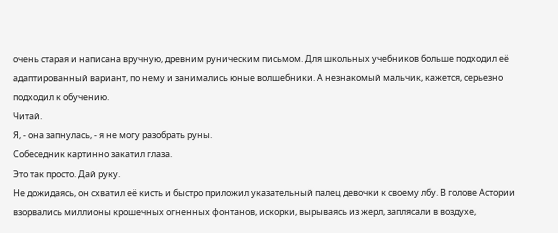очень старая и написана вручную, древним руническим письмом. Для школьных учебников больше подходил её адаптированный вариант, по нему и занимались юные волшебники. А незнакомый мальчик, кажется, серьезно подходил к обучению.
Читай.
Я, - она запнулась, - я не могу разобрать руны.
Собеседник картинно закатил глаза.
Это так просто. Дай руку.
Не дожидаясь, он схватил её кисть и быстро приложил указательный палец девочки к своему лбу. В голове Астории взорвались миллионы крошечных огненных фонтанов, искорки, вырываясь из жерл, заплясали в воздухе,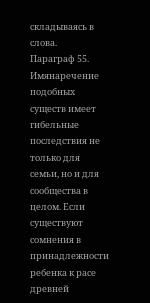складываясь в слова.
Параграф 55.
Имянаречение подобных существ имеет гибельные последствия не только для семьи, но и для сообщества в целом. Если существуют сомнения в принадлежности ребенка к расе древней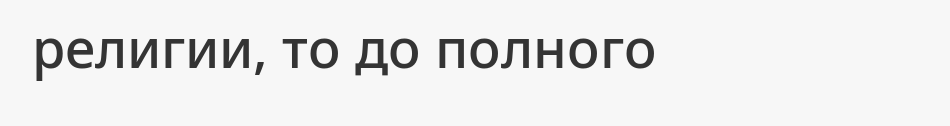религии, то до полного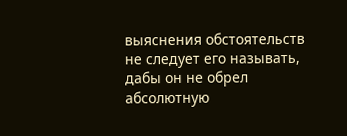выяснения обстоятельств не следует его называть, дабы он не обрел абсолютную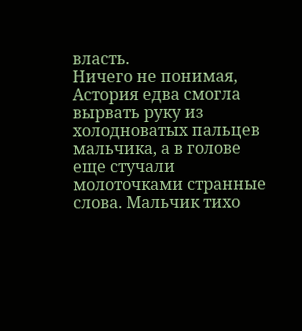власть.
Ничего не понимая, Астория едва смогла вырвать руку из холодноватых пальцев мальчика, а в голове еще стучали молоточками странные слова. Мальчик тихо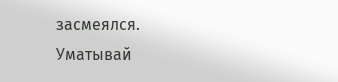засмеялся.
Уматывай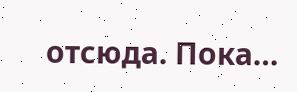отсюда. Пока…